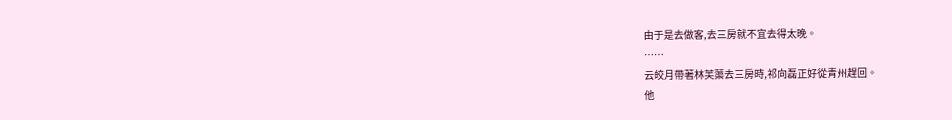由于是去做客,去三房就不宜去得太晚。
……
云皎月帶著林芙蕖去三房時,祁向磊正好從青州趕回。
他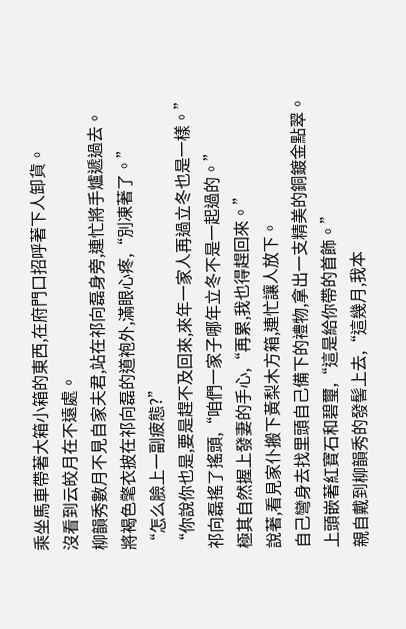乘坐馬車帶著大箱小箱的東西,在府門口招呼著下人卸貨。
沒看到云皎月在不遠處。
柳韻秀數月不見自家夫君,站在祁向磊身旁,連忙將手爐遞過去。
將褐色氅衣披在祁向磊的道袍外,滿眼心疼,“別凍著了。”
“怎么臉上一副疲態?”
“你說你也是,要是趕不及回來,來年一家人再過立冬也是一樣。”
祁向磊搖了搖頭,“咱們一家子哪年立冬不是一起過的。”
極其自然握上發妻的手心,“再累,我也得趕回來。”
說著,看見家仆搬下黃梨木方箱,連忙讓人放下。
自己彎身去找里頭自己備下的禮物,拿出一支精美的銅鍍金點翠。
上頭嵌著紅寶石和碧璽,“這是給你帶的首飾。”
親自戴到柳韻秀的發髻上去,“這幾月,我本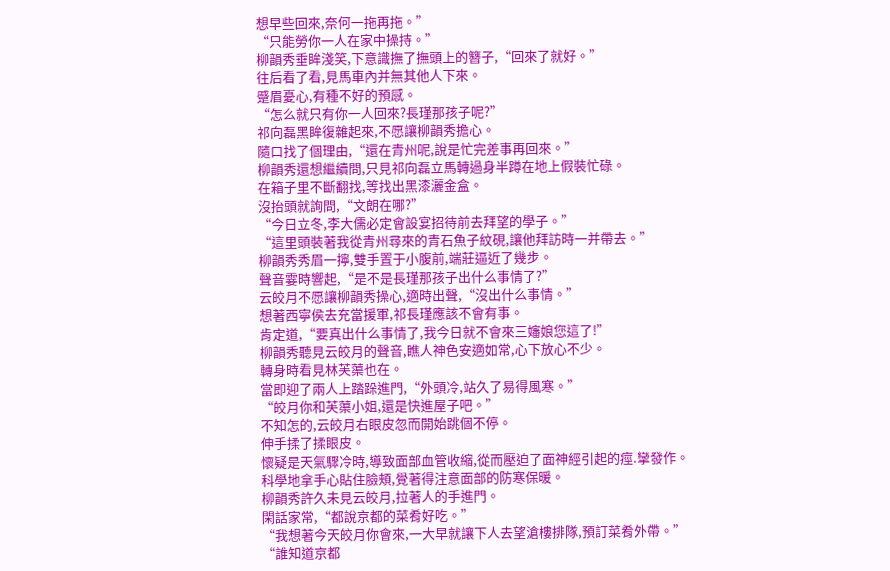想早些回來,奈何一拖再拖。”
“只能勞你一人在家中操持。”
柳韻秀垂眸淺笑,下意識撫了撫頭上的簪子,“回來了就好。”
往后看了看,見馬車內并無其他人下來。
蹙眉憂心,有種不好的預感。
“怎么就只有你一人回來?長瑾那孩子呢?”
祁向磊黑眸復雜起來,不愿讓柳韻秀擔心。
隨口找了個理由,“還在青州呢,說是忙完差事再回來。”
柳韻秀還想繼續問,只見祁向磊立馬轉過身半蹲在地上假裝忙碌。
在箱子里不斷翻找,等找出黑漆灑金盒。
沒抬頭就詢問,“文朗在哪?”
“今日立冬,李大儒必定會設宴招待前去拜望的學子。”
“這里頭裝著我從青州尋來的青石魚子紋硯,讓他拜訪時一并帶去。”
柳韻秀秀眉一擰,雙手置于小腹前,端莊逼近了幾步。
聲音霎時響起,“是不是長瑾那孩子出什么事情了?”
云皎月不愿讓柳韻秀操心,適時出聲,“沒出什么事情。”
想著西寧侯去充當援軍,祁長瑾應該不會有事。
肯定道,“要真出什么事情了,我今日就不會來三嬸娘您這了!”
柳韻秀聽見云皎月的聲音,瞧人神色安適如常,心下放心不少。
轉身時看見林芙蕖也在。
當即迎了兩人上踏跺進門,“外頭冷,站久了易得風寒。”
“皎月你和芙蕖小姐,還是快進屋子吧。”
不知怎的,云皎月右眼皮忽而開始跳個不停。
伸手揉了揉眼皮。
懷疑是天氣驟冷時,導致面部血管收縮,從而壓迫了面神經引起的痙.攣發作。
科學地拿手心貼住臉頰,覺著得注意面部的防寒保暖。
柳韻秀許久未見云皎月,拉著人的手進門。
閑話家常,“都說京都的菜肴好吃。”
“我想著今天皎月你會來,一大早就讓下人去望滄樓排隊,預訂菜肴外帶。”
“誰知道京都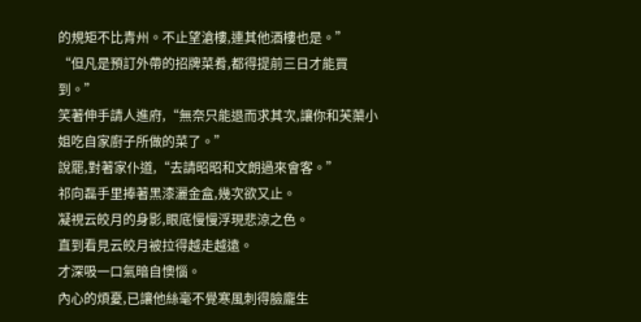的規矩不比青州。不止望滄樓,連其他酒樓也是。”
“但凡是預訂外帶的招牌菜肴,都得提前三日才能買到。”
笑著伸手請人進府,“無奈只能退而求其次,讓你和芙蕖小姐吃自家廚子所做的菜了。”
說罷,對著家仆道,“去請昭昭和文朗過來會客。”
祁向磊手里捧著黑漆灑金盒,幾次欲又止。
凝視云皎月的身影,眼底慢慢浮現悲涼之色。
直到看見云皎月被拉得越走越遠。
才深吸一口氣暗自懊惱。
內心的煩憂,已讓他絲毫不覺寒風刺得臉龐生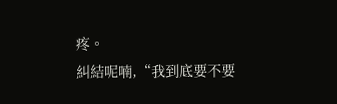疼。
糾結呢喃,“我到底要不要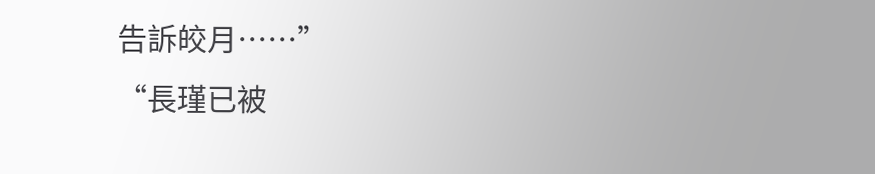告訴皎月……”
“長瑾已被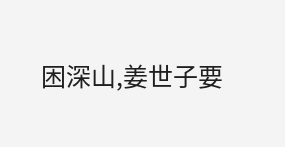困深山,姜世子要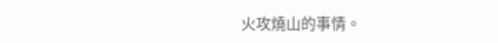火攻燒山的事情。